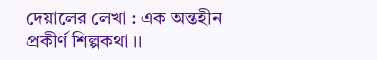দেয়ালের লেখা : এক অন্তহীন প্রকীর্ণ শিল্পকথা ।।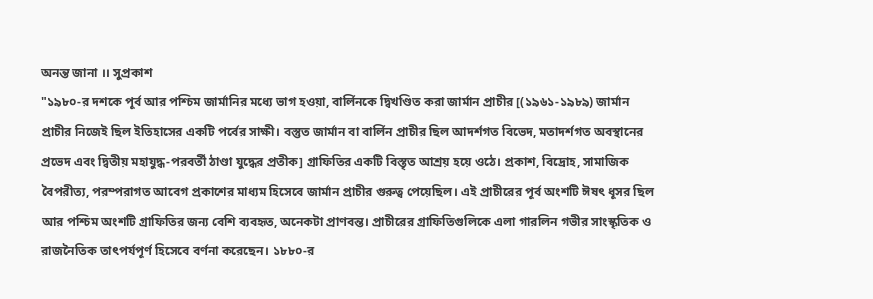অনন্ত জানা ।। সুপ্রকাশ
"১৯৮০-র দশকে পূর্ব আর পশ্চিম জার্মানির মধ্যে ভাগ হওয়া, বার্লিনকে দ্বিখণ্ডিত করা জার্মান প্রাচীর [(১৯৬১-১৯৮৯) জার্মান প্রাচীর নিজেই ছিল ইতিহাসের একটি পর্বের সাক্ষী। বস্তুত জার্মান বা বার্লিন প্রাচীর ছিল আদর্শগত বিভেদ, মতাদর্শগত অবস্থানের প্রভেদ এবং দ্বিতীয় মহাযুদ্ধ-পরবর্তী ঠাণ্ডা যুদ্ধের প্রতীক] গ্রাফিতির একটি বিস্তৃত আশ্রয় হয়ে ওঠে। প্রকাশ, বিদ্রোহ, সামাজিক বৈপরীত্য, পরম্পরাগত আবেগ প্রকাশের মাধ্যম হিসেবে জার্মান প্রাচীর গুরুত্ব পেয়েছিল। এই প্রাচীরের পূর্ব অংশটি ঈষৎ ধূসর ছিল আর পশ্চিম অংশটি গ্রাফিতির জন্য বেশি ব্যবহৃত, অনেকটা প্রাণবন্ত। প্রাচীরের গ্রাফিতিগুলিকে এলা গারলিন গভীর সাংস্কৃতিক ও রাজনৈতিক তাৎপর্যপূর্ণ হিসেবে বর্ণনা করেছেন। ১৮৮০-র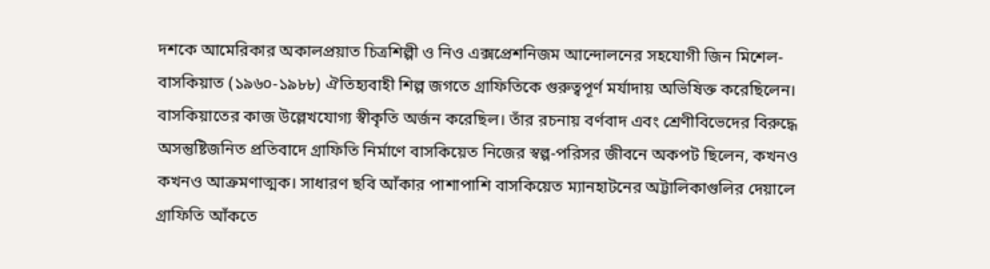দশকে আমেরিকার অকালপ্রয়াত চিত্রশিল্পী ও নিও এক্সপ্রেশনিজম আন্দোলনের সহযোগী জিন মিশেল-বাসকিয়াত (১৯৬০-১৯৮৮) ঐতিহ্যবাহী শিল্প জগতে গ্রাফিতিকে গুরুত্বপূর্ণ মর্যাদায় অভিষিক্ত করেছিলেন। বাসকিয়াতের কাজ উল্লেখযোগ্য স্বীকৃতি অর্জন করেছিল। তাঁর রচনায় বর্ণবাদ এবং শ্রেণীবিভেদের বিরুদ্ধে অসন্তুষ্টিজনিত প্রতিবাদে গ্রাফিতি নির্মাণে বাসকিয়েত নিজের স্বল্প-পরিসর জীবনে অকপট ছিলেন, কখনও কখনও আক্রমণাত্মক। সাধারণ ছবি আঁকার পাশাপাশি বাসকিয়েত ম্যানহাটনের অট্টালিকাগুলির দেয়ালে গ্রাফিতি আঁকতে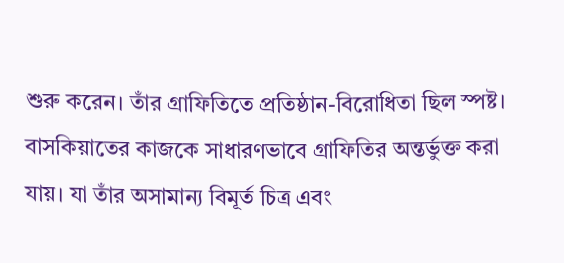শুরু করেন। তাঁর গ্রাফিতিতে প্রতিষ্ঠান-বিরোধিতা ছিল স্পষ্ট। বাসকিয়াতের কাজকে সাধারণভাবে গ্রাফিতির অন্তর্ভুক্ত করা যায়। যা তাঁর অসামান্য বিমূর্ত চিত্র এবং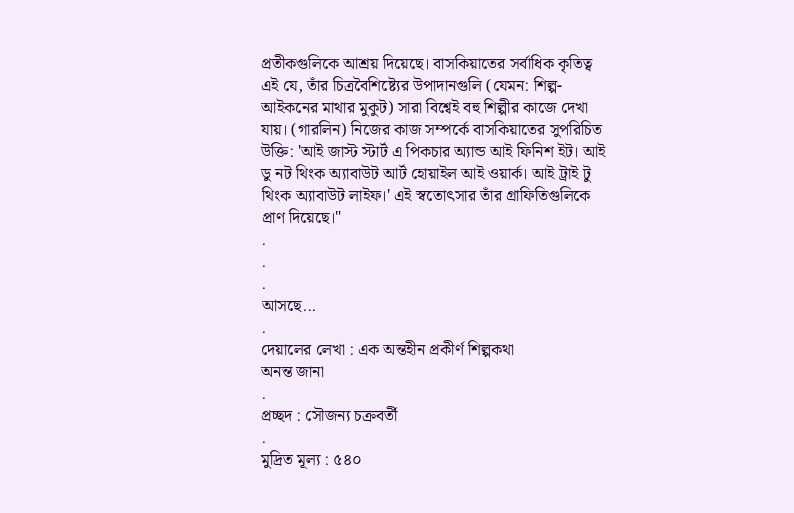প্রতীকগুলিকে আশ্রয় দিয়েছে। বাসকিয়াতের সর্বাধিক কৃতিত্ব এই যে, তাঁর চিত্রবৈশিষ্ট্যের উপাদানগুলি (যেমন: শিল্প-আইকনের মাথার মুকুট) সারা বিশ্বেই বহু শিল্পীর কাজে দেখা যায়। (গারলিন) নিজের কাজ সম্পর্কে বাসকিয়াতের সুপরিচিত উক্তি: 'আই জাস্ট স্টার্ট এ পিকচার অ্যান্ড আই ফিনিশ ইট। আই ডু নট থিংক অ্যাবাউট আর্ট হোয়াইল আই ওয়ার্ক। আই ট্রাই টু থিংক অ্যাবাউট লাইফ।' এই স্বতোৎসার তাঁর গ্রাফিতিগুলিকে প্রাণ দিয়েছে।"
.
.
.
আসছে...
.
দেয়ালের লেখা : এক অন্তহীন প্রকীর্ণ শিল্পকথা
অনন্ত জানা
.
প্রচ্ছদ : সৌজন্য চক্রবর্তী
.
মুদ্রিত মূল্য : ৫৪০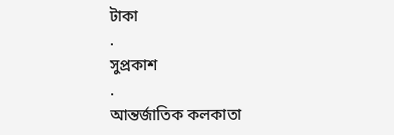টাকা
.
সুপ্রকাশ
.
আন্তর্জাতিক কলকাতা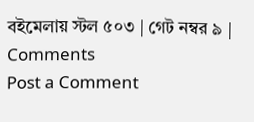বইমেলায় স্টল ৫০৩ | গেট নম্বর ৯ |
Comments
Post a Comment